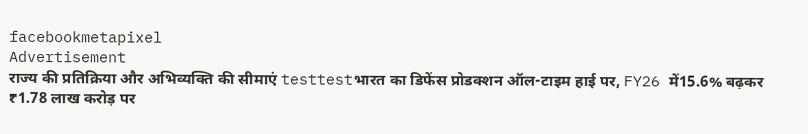facebookmetapixel
Advertisement
राज्य की प्रतिक्रिया और अभिव्यक्ति की सीमाएं testtestभारत का डिफेंस प्रोडक्शन ऑल-टाइम हाई पर, FY26 में15.6% बढ़कर ₹1.78 लाख करोड़ पर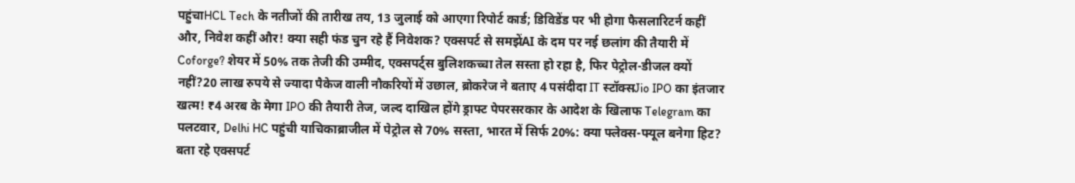पहुंचाHCL Tech के नतीजों की तारीख तय, 13 जुलाई को आएगा रिपोर्ट कार्ड; डिविडेंड पर भी होगा फैसलारिटर्न कहीं और, निवेश कहीं और! क्या सही फंड चुन रहे हैं निवेशक? एक्सपर्ट से समझेंAI के दम पर नई छलांग की तैयारी में Coforge? शेयर में 50% तक तेजी की उम्मीद, एक्सपर्ट्स बुलिशकच्चा तेल सस्ता हो रहा है, फिर पेट्रोल-डीजल क्यों नहीं?20 लाख रुपये से ज्यादा पैकेज वाली नौकरियों में उछाल, ब्रोकरेज ने बताए 4 पसंदीदा IT स्टॉक्सJio IPO का इंतजार खत्म! ₹4 अरब के मेगा IPO की तैयारी तेज, जल्द दाखिल होंगे ड्राफ्ट पेपरसरकार के आदेश के खिलाफ Telegram का पलटवार, Delhi HC पहुंची याचिकाब्राजील में पेट्रोल से 70% सस्ता, भारत में सिर्फ 20%: क्या फ्लेक्स-फ्यूल बनेगा हिट? बता रहे एक्सपर्ट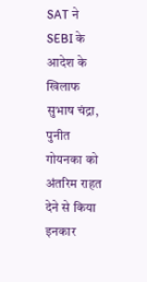SAT ने SEBI के आदेश के खिलाफ सुभाष चंद्रा, पुनीत गोयनका को अंतरिम राहत देने से किया इनकार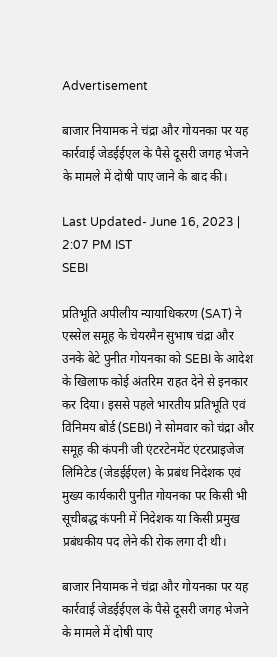Advertisement

बाजार नियामक ने चंद्रा और गोयनका पर यह कार्रवाई जेडईईएल के पैसे दूसरी जगह भेजने के मामले में दोषी पाए जाने के बाद की।

Last Updated- June 16, 2023 | 2:07 PM IST
SEBI

प्रतिभूति अपीलीय न्यायाधिकरण (SAT) ने एस्सेल समूह के चेयरमैन सुभाष चंद्रा और उनके बेटे पुनीत गोयनका को SEBI के आदेश के खिलाफ कोई अंतरिम राहत देने से इनकार कर दिया। इससे पहले भारतीय प्रतिभूति एवं विनिमय बोर्ड (SEBI) ने सोमवार को चंद्रा और समूह की कंपनी जी एंटरटेनमेंट एंटरप्राइजेज लिमिटेड (जेडईईएल) के प्रबंध निदेशक एवं मुख्य कार्यकारी पुनीत गोयनका पर किसी भी सूचीबद्ध कंपनी में निदेशक या किसी प्रमुख प्रबंधकीय पद लेने की रोक लगा दी थी।

बाजार नियामक ने चंद्रा और गोयनका पर यह कार्रवाई जेडईईएल के पैसे दूसरी जगह भेजने के मामले में दोषी पाए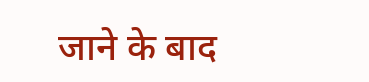जाने के बाद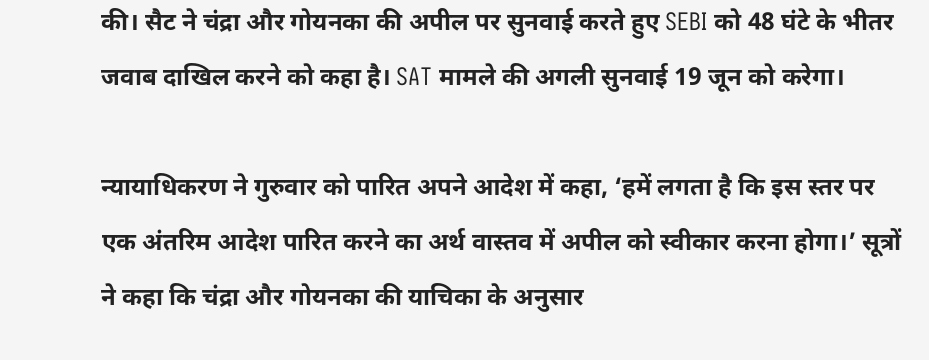की। सैट ने चंद्रा और गोयनका की अपील पर सुनवाई करते हुए SEBI को 48 घंटे के भीतर जवाब दाखिल करने को कहा है। SAT मामले की अगली सुनवाई 19 जून को करेगा।

न्यायाधिकरण ने गुरुवार को पारित अपने आदेश में कहा, ‘हमें लगता है कि इस स्तर पर एक अंतरिम आदेश पारित करने का अर्थ वास्तव में अपील को स्वीकार करना होगा।’ सूत्रों ने कहा कि चंद्रा और गोयनका की याचिका के अनुसार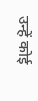उन्हें कोई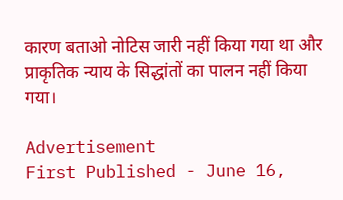कारण बताओ नोटिस जारी नहीं किया गया था और प्राकृतिक न्याय के सिद्धांतों का पालन नहीं किया गया।

Advertisement
First Published - June 16,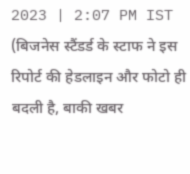2023 | 2:07 PM IST (बिजनेस स्टैंडर्ड के स्टाफ ने इस रिपोर्ट की हेडलाइन और फोटो ही बदली है, बाकी खबर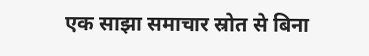एक साझा समाचार स्रोत से बिना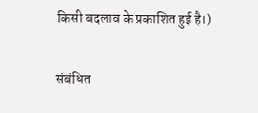किसी बदलाव के प्रकाशित हुई है।)

संबंधित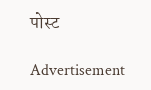पोस्ट

Advertisement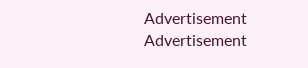Advertisement
Advertisement